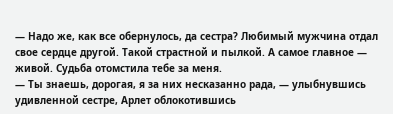— Надо же, как все обернулось, да сестра? Любимый мужчина отдал свое сердце другой. Такой страстной и пылкой. А самое главное — живой. Судьба отомстила тебе за меня.
— Ты знаешь, дорогая, я за них несказанно рада, — улыбнувшись удивленной сестре, Арлет облокотившись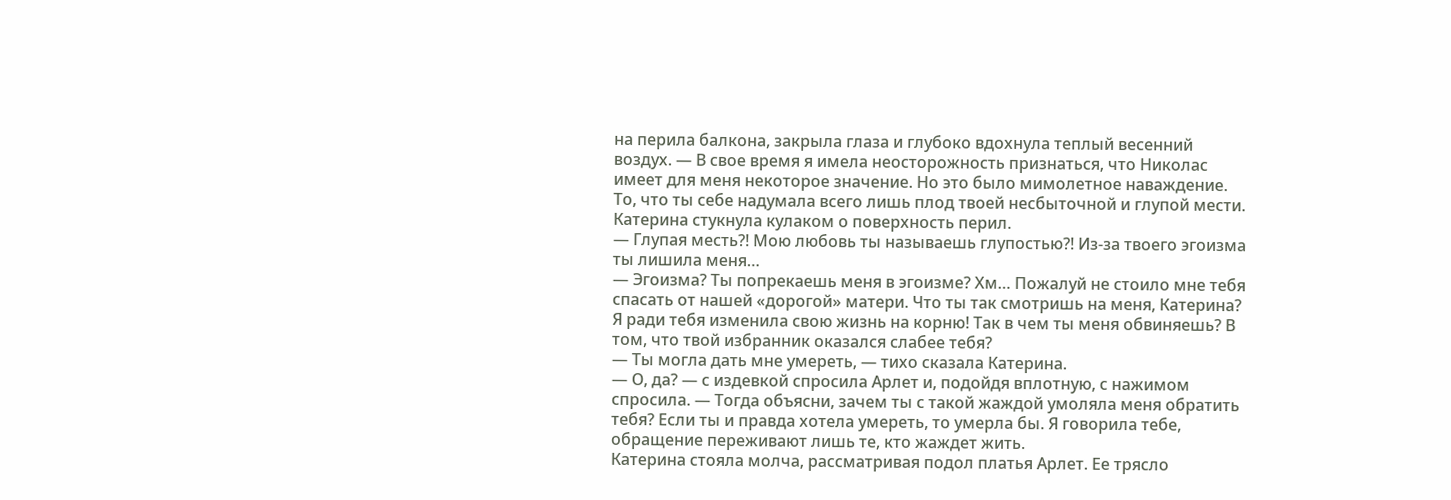на перила балкона, закрыла глаза и глубоко вдохнула теплый весенний воздух. — В свое время я имела неосторожность признаться, что Николас имеет для меня некоторое значение. Но это было мимолетное наваждение. То, что ты себе надумала всего лишь плод твоей несбыточной и глупой мести.
Катерина стукнула кулаком о поверхность перил.
— Глупая месть?! Мою любовь ты называешь глупостью?! Из-за твоего эгоизма ты лишила меня…
— Эгоизма? Ты попрекаешь меня в эгоизме? Хм… Пожалуй не стоило мне тебя спасать от нашей «дорогой» матери. Что ты так смотришь на меня, Катерина? Я ради тебя изменила свою жизнь на корню! Так в чем ты меня обвиняешь? В том, что твой избранник оказался слабее тебя?
— Ты могла дать мне умереть, — тихо сказала Катерина.
— О, да? — с издевкой спросила Арлет и, подойдя вплотную, с нажимом спросила. — Тогда объясни, зачем ты с такой жаждой умоляла меня обратить тебя? Если ты и правда хотела умереть, то умерла бы. Я говорила тебе, обращение переживают лишь те, кто жаждет жить.
Катерина стояла молча, рассматривая подол платья Арлет. Ее трясло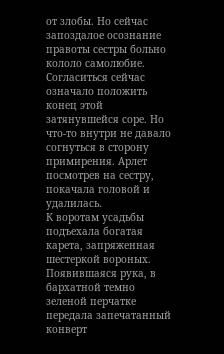от злобы. Но сейчас запоздалое осознание правоты сестры больно кололо самолюбие. Согласиться сейчас означало положить конец этой затянувшейся соре. Но что-то внутри не давало согнуться в сторону примирения. Арлет посмотрев на сестру, покачала головой и удалилась.
К воротам усадьбы подъехала богатая карета, запряженная шестеркой вороных. Появившаяся рука, в бархатной темно зеленой перчатке передала запечатанный конверт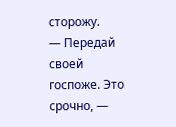сторожу.
— Передай своей госпоже. Это срочно, —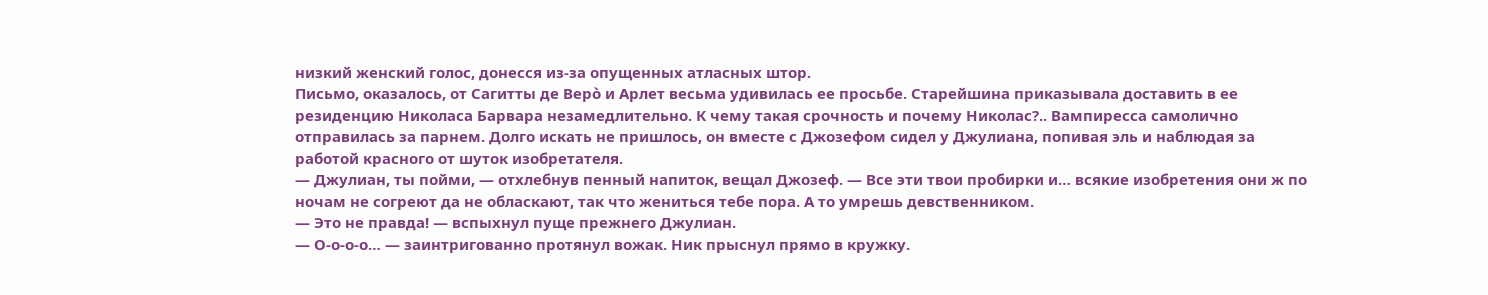низкий женский голос, донесся из-за опущенных атласных штор.
Письмо, оказалось, от Сагитты де Веро̀ и Арлет весьма удивилась ее просьбе. Старейшина приказывала доставить в ее резиденцию Николаса Барвара незамедлительно. К чему такая срочность и почему Николас?.. Вампиресса самолично отправилась за парнем. Долго искать не пришлось, он вместе с Джозефом сидел у Джулиана, попивая эль и наблюдая за работой красного от шуток изобретателя.
— Джулиан, ты пойми, — отхлебнув пенный напиток, вещал Джозеф. — Все эти твои пробирки и… всякие изобретения они ж по ночам не согреют да не обласкают, так что жениться тебе пора. А то умрешь девственником.
— Это не правда! — вспыхнул пуще прежнего Джулиан.
— О-о-о-о… — заинтригованно протянул вожак. Ник прыснул прямо в кружку.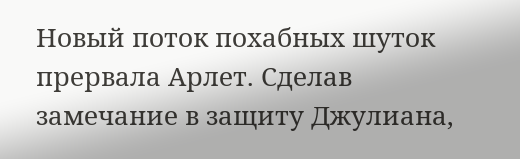Новый поток похабных шуток прервала Арлет. Сделав замечание в защиту Джулиана,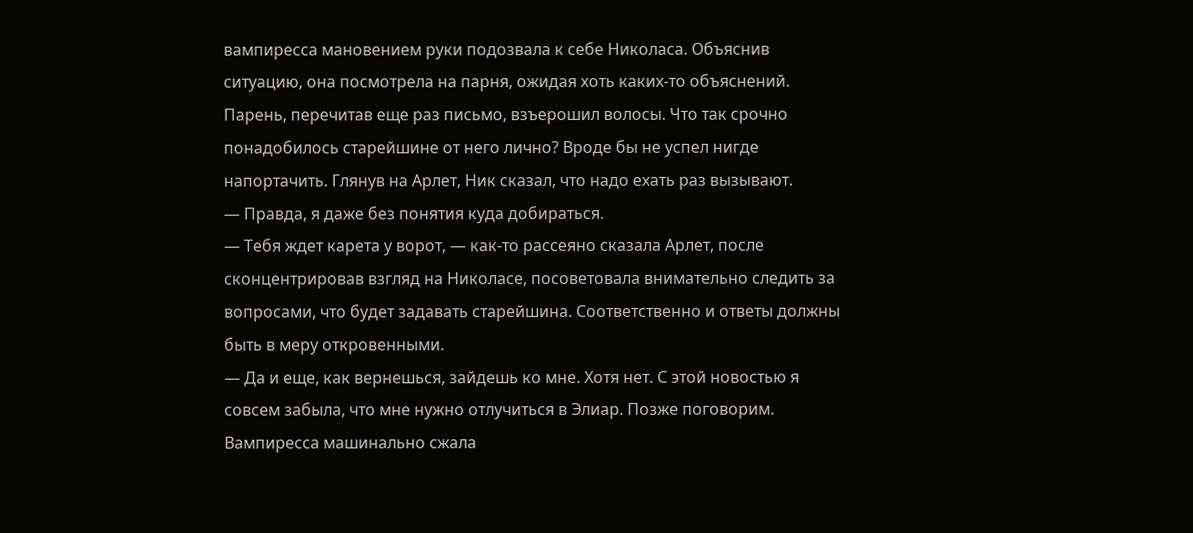вампиресса мановением руки подозвала к себе Николаса. Объяснив ситуацию, она посмотрела на парня, ожидая хоть каких-то объяснений. Парень, перечитав еще раз письмо, взъерошил волосы. Что так срочно понадобилось старейшине от него лично? Вроде бы не успел нигде напортачить. Глянув на Арлет, Ник сказал, что надо ехать раз вызывают.
— Правда, я даже без понятия куда добираться.
— Тебя ждет карета у ворот, — как-то рассеяно сказала Арлет, после сконцентрировав взгляд на Николасе, посоветовала внимательно следить за вопросами, что будет задавать старейшина. Соответственно и ответы должны быть в меру откровенными.
— Да и еще, как вернешься, зайдешь ко мне. Хотя нет. С этой новостью я совсем забыла, что мне нужно отлучиться в Элиар. Позже поговорим.
Вампиресса машинально сжала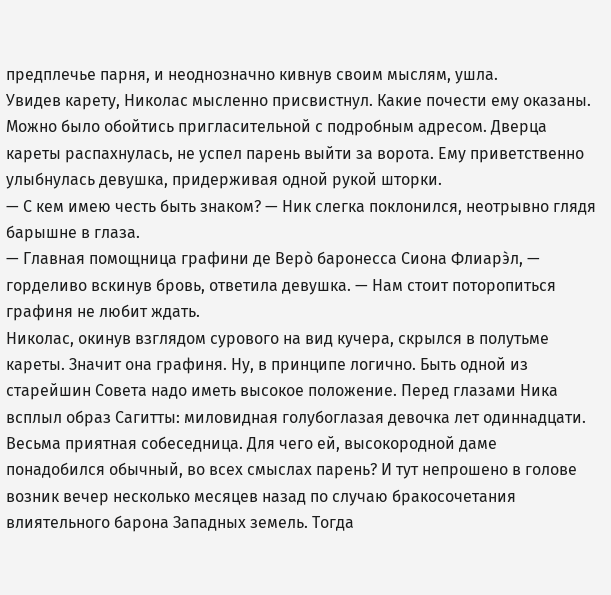предплечье парня, и неоднозначно кивнув своим мыслям, ушла.
Увидев карету, Николас мысленно присвистнул. Какие почести ему оказаны. Можно было обойтись пригласительной с подробным адресом. Дверца кареты распахнулась, не успел парень выйти за ворота. Ему приветственно улыбнулась девушка, придерживая одной рукой шторки.
— С кем имею честь быть знаком? — Ник слегка поклонился, неотрывно глядя барышне в глаза.
— Главная помощница графини де Веро̀ баронесса Сиона Флиарэ̀л, — горделиво вскинув бровь, ответила девушка. — Нам стоит поторопиться графиня не любит ждать.
Николас, окинув взглядом сурового на вид кучера, скрылся в полутьме кареты. Значит она графиня. Ну, в принципе логично. Быть одной из старейшин Совета надо иметь высокое положение. Перед глазами Ника всплыл образ Сагитты: миловидная голубоглазая девочка лет одиннадцати. Весьма приятная собеседница. Для чего ей, высокородной даме понадобился обычный, во всех смыслах парень? И тут непрошено в голове возник вечер несколько месяцев назад по случаю бракосочетания влиятельного барона Западных земель. Тогда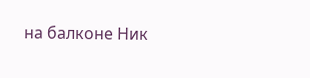на балконе Ник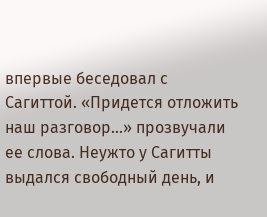впервые беседовал с Сагиттой. «Придется отложить наш разговор…» прозвучали ее слова. Неужто у Сагитты выдался свободный день, и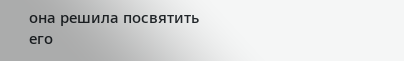она решила посвятить его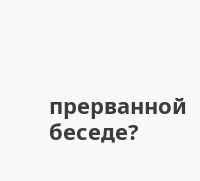прерванной беседе?